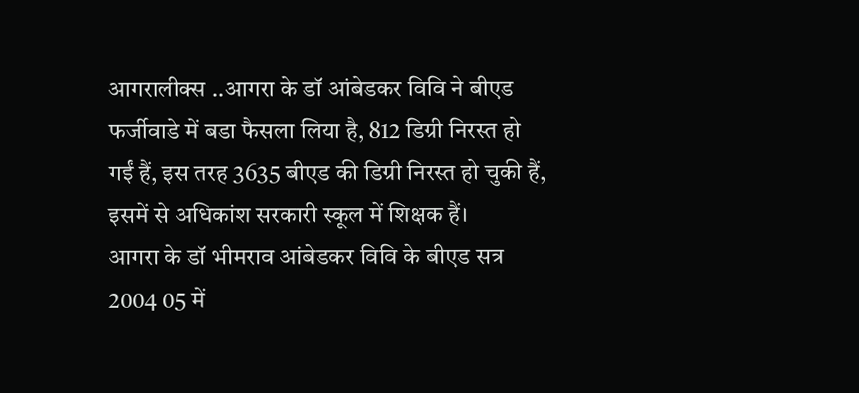आगरालीक्स ..आगरा के डॉ आंबेडकर विवि ने बीएड फर्जीवाडे में बडा फैसला लिया है, 812 डिग्री निरस्त हो गईं हैं, इस तरह 3635 बीएड की डिग्री निरस्त हो चुकी हैं, इसमें से अधिकांश सरकारी स्कूल में शिक्षक हैं।
आगरा के डॉ भीमराव आंबेडकर विवि के बीएड सत्र 2004 05 में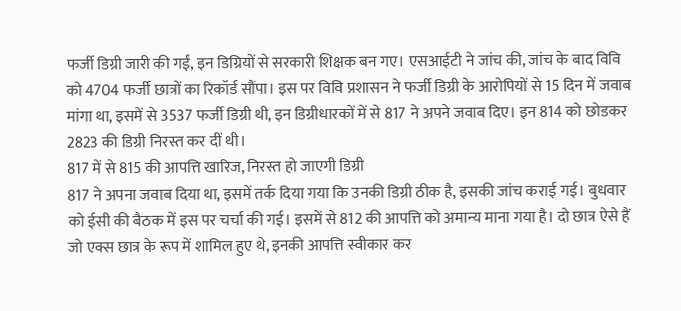फर्जी डिग्री जारी की गईं, इन डिग्रियों से सरकारी शिक्षक बन गए। एसआईटी ने जांच की, जांच के बाद विवि को 4704 फर्जी छात्रों का रिकॉर्ड सौंपा। इस पर विवि प्रशासन ने फर्जी डिग्री के आरोपियों से 15 दिन में जवाब मांगा था, इसमें से 3537 फर्जी डिग्री थी, इन डिग्रीधारकों में से 817 ने अपने जवाब दिए। इन 814 को छोडकर 2823 की डिग्री निरस्त कर दीं थी।
817 में से 815 की आपत्ति खारिज, निरस्त हो जाएगी डिग्री
817 ने अपना जवाब दिया था, इसमें तर्क दिया गया कि उनकी डिग्री ठीक है, इसकी जांच कराई गई। बुधवार को ईसी की बैठक में इस पर चर्चा की गई। इसमें से 812 की आपत्ति को अमान्य माना गया है। दो छात्र ऐसे हैं जो एक्स छात्र के रूप में शामिल हुए थे, इनकी आपत्ति स्वीकार कर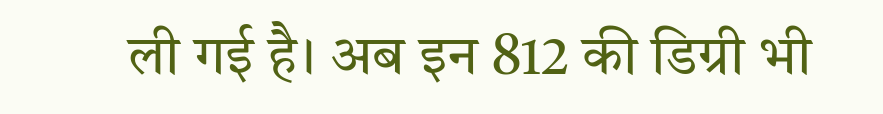ली गई है। अब इन 812 की डिग्री भी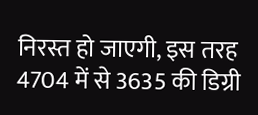निरस्त हो जाएगी, इस तरह 4704 में से 3635 की डिग्री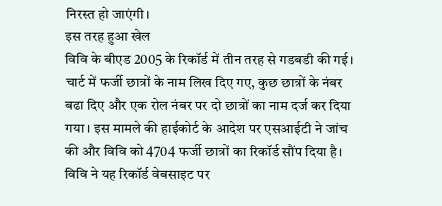निरस्त हो जाएंगी।
इस तरह हुआ खेल
विवि के बीएड 2005 के रिकॉर्ड में तीन तरह से गडबडी की गई। चार्ट में फर्जी छात्रों के नाम लिख दिए गए, कुछ छात्रों के नंबर बढा दिए और एक रोल नंबर पर दो छात्रों का नाम दर्ज कर दिया गया। इस मामले की हाईकोर्ट के आदेश पर एसआईटी ने जांच की और विवि को 4704 फर्जी छात्रों का रिकॉर्ड सौंप दिया है। विवि ने यह रिकॉर्ड वेबसाइट पर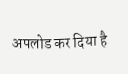अपलोड कर दिया है